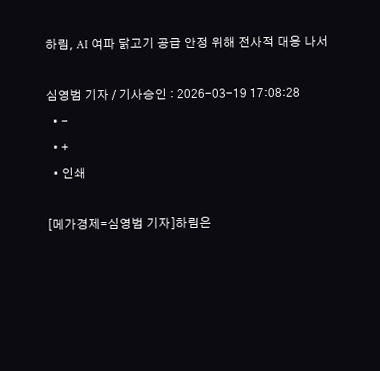하림, AI 여파 닭고기 공급 안정 위해 전사적 대응 나서

심영범 기자 / 기사승인 : 2026-03-19 17:08:28
  • -
  • +
  • 인쇄

[메가경제=심영범 기자]하림은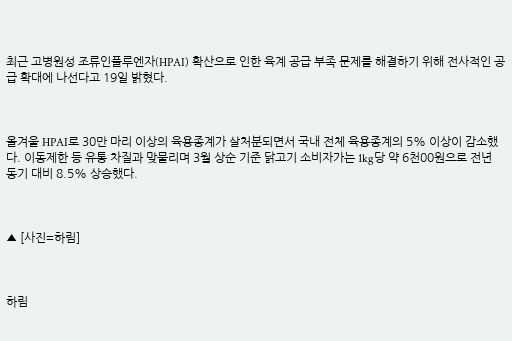최근 고병원성 조류인플루엔자(HPAI) 확산으로 인한 육계 공급 부족 문제를 해결하기 위해 전사적인 공급 확대에 나선다고 19일 밝혔다.



올겨울 HPAI로 30만 마리 이상의 육용종계가 살처분되면서 국내 전체 육용종계의 5% 이상이 감소했다. 이동제한 등 유통 차질과 맞물리며 3월 상순 기준 닭고기 소비자가는 1kg당 약 6천00원으로 전년 동기 대비 8.5% 상승했다.



▲ [사진=하림]



하림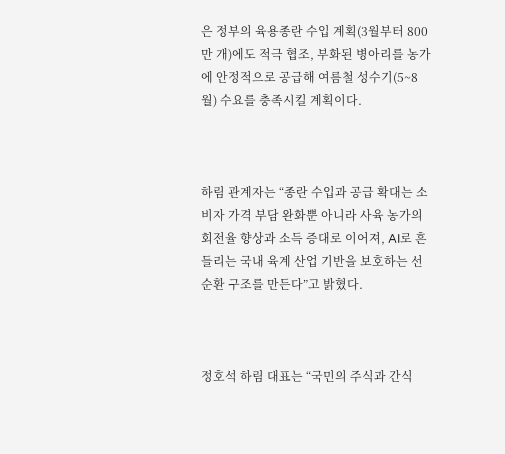은 정부의 육용종란 수입 계획(3월부터 800만 개)에도 적극 협조, 부화된 병아리를 농가에 안정적으로 공급해 여름철 성수기(5~8월) 수요를 충족시킬 계획이다.



하림 관계자는 “종란 수입과 공급 확대는 소비자 가격 부담 완화뿐 아니라 사육 농가의 회전율 향상과 소득 증대로 이어져, AI로 흔들리는 국내 육계 산업 기반을 보호하는 선순환 구조를 만든다”고 밝혔다.



정호석 하림 대표는 “국민의 주식과 간식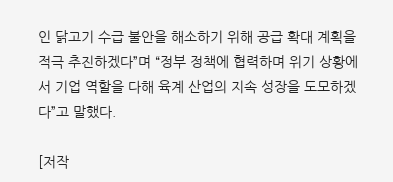인 닭고기 수급 불안을 해소하기 위해 공급 확대 계획을 적극 추진하겠다”며 “정부 정책에 협력하며 위기 상황에서 기업 역할을 다해 육계 산업의 지속 성장을 도모하겠다”고 말했다.

[저작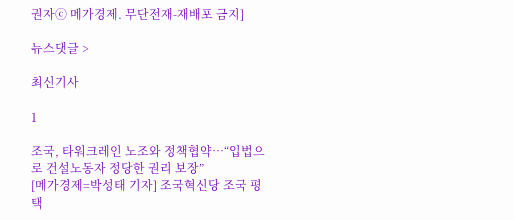권자ⓒ 메가경제. 무단전재-재배포 금지]

뉴스댓글 >

최신기사

1

조국, 타워크레인 노조와 정책협약…“입법으로 건설노동자 정당한 권리 보장”
[메가경제=박성태 기자] 조국혁신당 조국 평택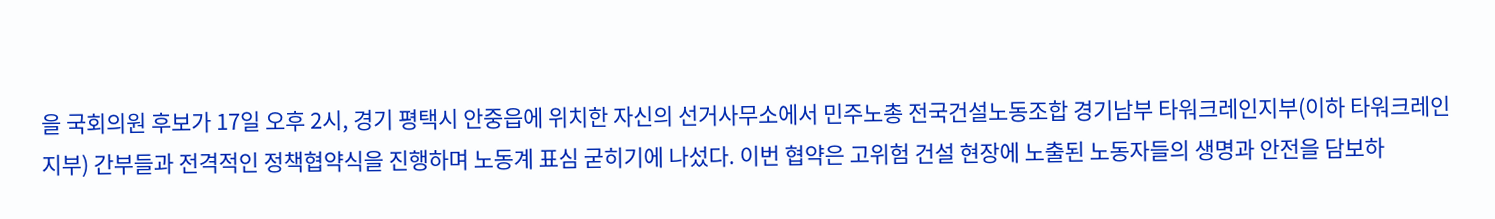을 국회의원 후보가 17일 오후 2시, 경기 평택시 안중읍에 위치한 자신의 선거사무소에서 민주노총 전국건설노동조합 경기남부 타워크레인지부(이하 타워크레인지부) 간부들과 전격적인 정책협약식을 진행하며 노동계 표심 굳히기에 나섰다. 이번 협약은 고위험 건설 현장에 노출된 노동자들의 생명과 안전을 담보하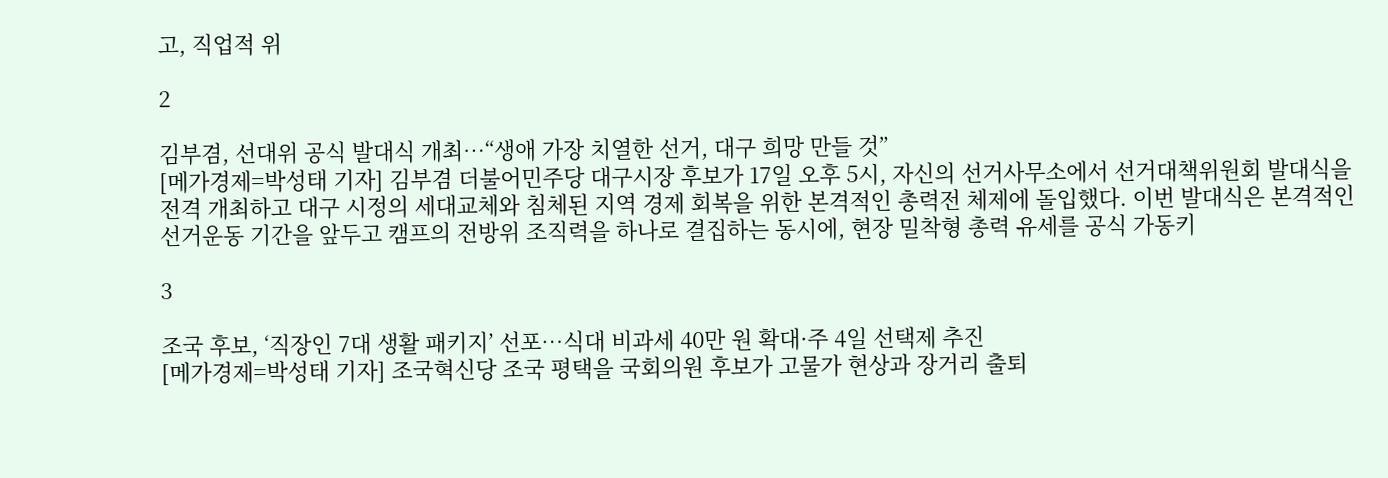고, 직업적 위

2

김부겸, 선대위 공식 발대식 개최…“생애 가장 치열한 선거, 대구 희망 만들 것”
[메가경제=박성태 기자] 김부겸 더불어민주당 대구시장 후보가 17일 오후 5시, 자신의 선거사무소에서 선거대책위원회 발대식을 전격 개최하고 대구 시정의 세대교체와 침체된 지역 경제 회복을 위한 본격적인 총력전 체제에 돌입했다. 이번 발대식은 본격적인 선거운동 기간을 앞두고 캠프의 전방위 조직력을 하나로 결집하는 동시에, 현장 밀착형 총력 유세를 공식 가동키

3

조국 후보, ‘직장인 7대 생활 패키지’ 선포…식대 비과세 40만 원 확대·주 4일 선택제 추진
[메가경제=박성태 기자] 조국혁신당 조국 평택을 국회의원 후보가 고물가 현상과 장거리 출퇴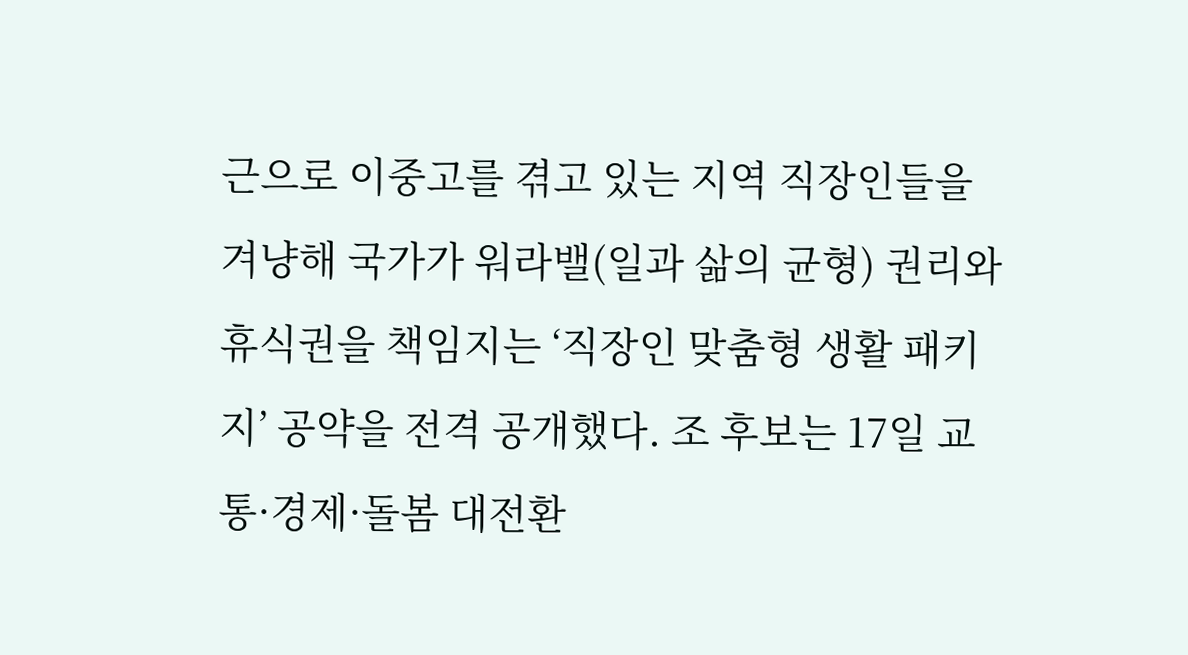근으로 이중고를 겪고 있는 지역 직장인들을 겨냥해 국가가 워라밸(일과 삶의 균형) 권리와 휴식권을 책임지는 ‘직장인 맞춤형 생활 패키지’ 공약을 전격 공개했다. 조 후보는 17일 교통·경제·돌봄 대전환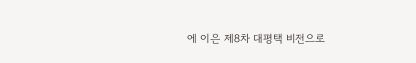에 이은 제8차 대평택 비전으로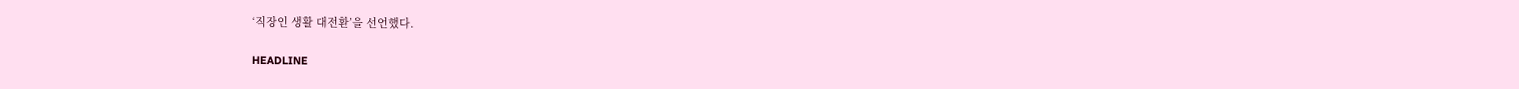‘직장인 생활 대전환’을 선언했다.

HEADLINE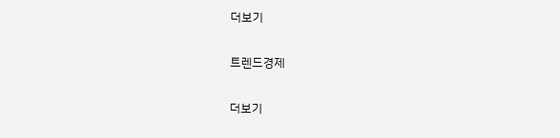더보기

트렌드경제

더보기